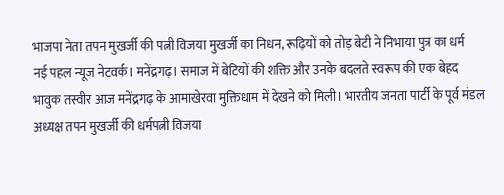भाजपा नेता तपन मुखर्जी की पत्नी विजया मुखर्जी का निधन, रूढ़ियों को तोड़ बेटी ने निभाया पुत्र का धर्म
नई पहल न्यूज नेटवर्क। मनेंद्रगढ़। समाज में बेटियों की शक्ति और उनके बदलते स्वरूप की एक बेहद भावुक तस्वीर आज मनेंद्रगढ़ के आमाखेरवा मुक्तिधाम में देखने को मिली। भारतीय जनता पार्टी के पूर्व मंडल अध्यक्ष तपन मुखर्जी की धर्मपत्नी विजया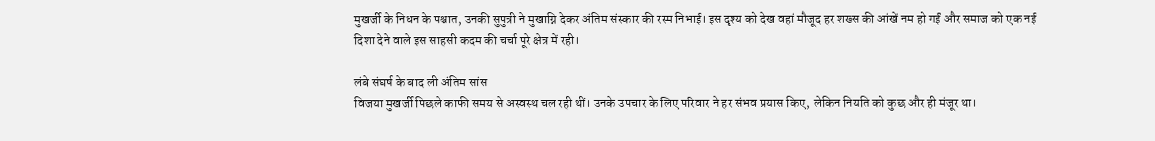मुखर्जी के निधन के पश्चात, उनकी सुपुत्री ने मुखाग्नि देकर अंतिम संस्कार की रस्म निभाई। इस दृश्य को देख वहां मौजूद हर शख्स की आंखें नम हो गईं और समाज को एक नई दिशा देने वाले इस साहसी कदम की चर्चा पूरे क्षेत्र में रही।

लंबे संघर्ष के बाद ली अंतिम सांस
विजया मुखर्जी पिछले काफी समय से अस्वस्थ चल रही थीं। उनके उपचार के लिए परिवार ने हर संभव प्रयास किए, लेकिन नियति को कुछ और ही मंजूर था।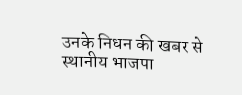उनके निधन की खबर से स्थानीय भाजपा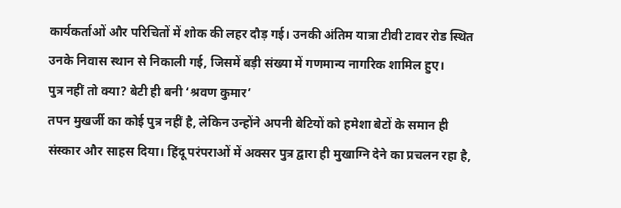कार्यकर्ताओं और परिचितों में शोक की लहर दौड़ गई। उनकी अंतिम यात्रा टीवी टावर रोड स्थित उनके निवास स्थान से निकाली गई, जिसमें बड़ी संख्या में गणमान्य नागरिक शामिल हुए।
पुत्र नहीं तो क्या? बेटी ही बनी ‘श्रवण कुमार’
तपन मुखर्जी का कोई पुत्र नहीं है, लेकिन उन्होंने अपनी बेटियों को हमेशा बेटों के समान ही संस्कार और साहस दिया। हिंदू परंपराओं में अक्सर पुत्र द्वारा ही मुखाग्नि देने का प्रचलन रहा है,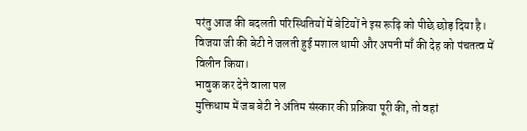परंतु आज की बदलती परिस्थितियों में बेटियों ने इस रूढ़ि को पीछे छोड़ दिया है। विजया जी की बेटी ने जलती हुई मशाल थामी और अपनी माँ की देह को पंचतत्व में विलीन किया।
भावुक कर देने वाला पल
मुक्तिधाम में जब बेटी ने अंतिम संस्कार की प्रक्रिया पूरी की, तो वहां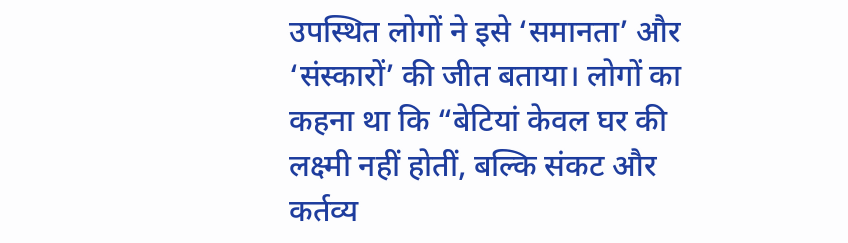उपस्थित लोगों ने इसे ‘समानता’ और ‘संस्कारों’ की जीत बताया। लोगों का कहना था कि “बेटियां केवल घर की लक्ष्मी नहीं होतीं, बल्कि संकट और कर्तव्य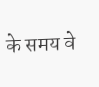के समय वे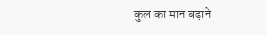कुल का मान बढ़ाने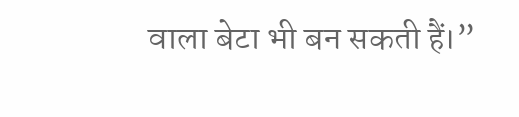वाला बेटा भी बन सकती हैं।”